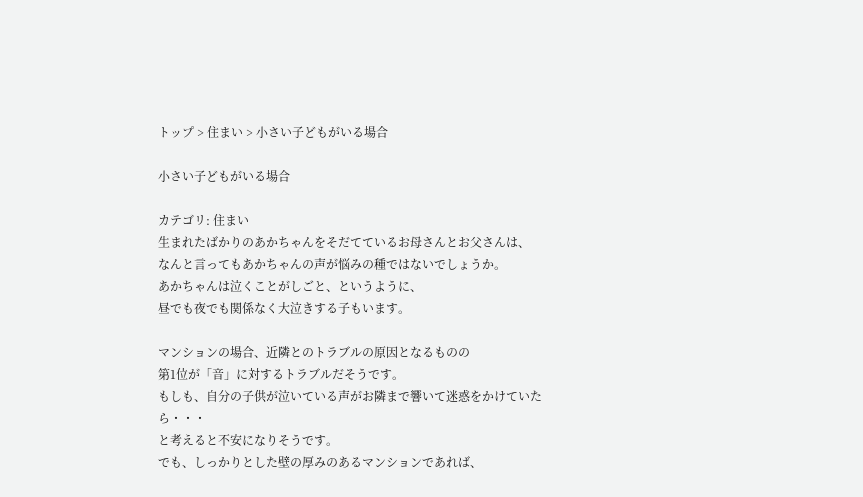トップ > 住まい > 小さい子どもがいる場合

小さい子どもがいる場合

カテゴリ: 住まい
生まれたばかりのあかちゃんをそだてているお母さんとお父さんは、
なんと言ってもあかちゃんの声が悩みの種ではないでしょうか。
あかちゃんは泣くことがしごと、というように、
昼でも夜でも関係なく大泣きする子もいます。

マンションの場合、近隣とのトラブルの原因となるものの
第1位が「音」に対するトラブルだそうです。
もしも、自分の子供が泣いている声がお隣まで響いて迷惑をかけていたら・・・
と考えると不安になりそうです。
でも、しっかりとした壁の厚みのあるマンションであれば、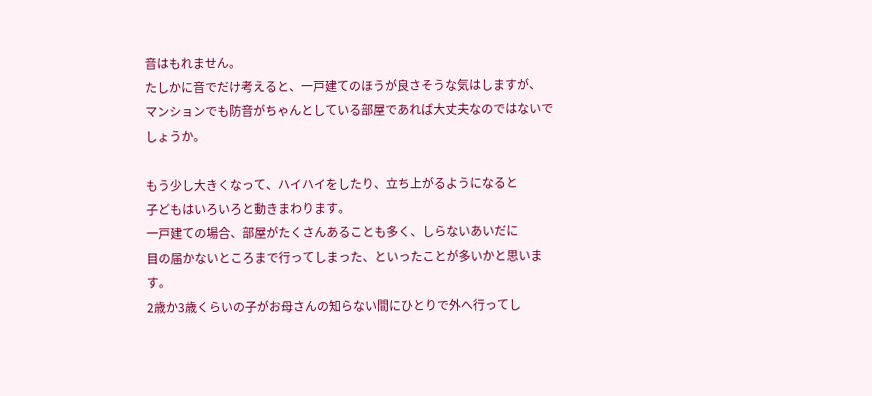音はもれません。
たしかに音でだけ考えると、一戸建てのほうが良さそうな気はしますが、
マンションでも防音がちゃんとしている部屋であれば大丈夫なのではないでしょうか。

もう少し大きくなって、ハイハイをしたり、立ち上がるようになると
子どもはいろいろと動きまわります。
一戸建ての場合、部屋がたくさんあることも多く、しらないあいだに
目の届かないところまで行ってしまった、といったことが多いかと思います。
2歳か3歳くらいの子がお母さんの知らない間にひとりで外へ行ってし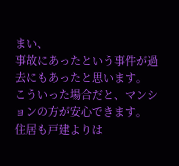まい、
事故にあったという事件が過去にもあったと思います。
こういった場合だと、マンションの方が安心できます。
住居も戸建よりは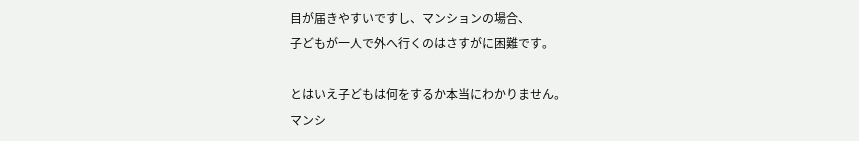目が届きやすいですし、マンションの場合、
子どもが一人で外へ行くのはさすがに困難です。

とはいえ子どもは何をするか本当にわかりません。
マンシ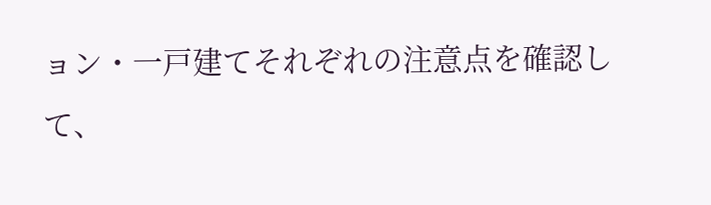ョン・一戸建てそれぞれの注意点を確認して、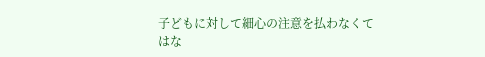子どもに対して細心の注意を払わなくてはな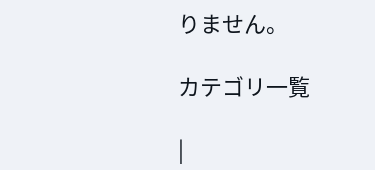りません。

カテゴリ一覧

|